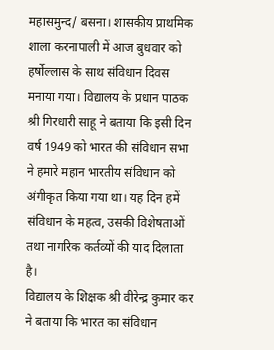महासमुन्द/ बसना। शासकीय प्राथमिक शाला करनापाली में आज बुधवार को हर्षोल्लास के साथ संविधान दिवस मनाया गया। विद्यालय के प्रधान पाठक श्री गिरधारी साहू ने बताया कि इसी दिन वर्ष 1949 को भारत की संविधान सभा ने हमारे महान भारतीय संविधान को अंगीकृत किया गया था। यह दिन हमें संविधान के महत्व, उसकी विशेषताओं तथा नागरिक कर्तव्यों की याद दिलाता है।
विद्यालय के शिक्षक श्री वीरेन्द्र कुमार कर ने बताया कि भारत का संविधान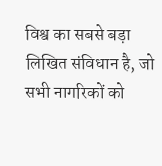विश्व का सबसे बड़ा लिखित संविधान है, जो सभी नागरिकों को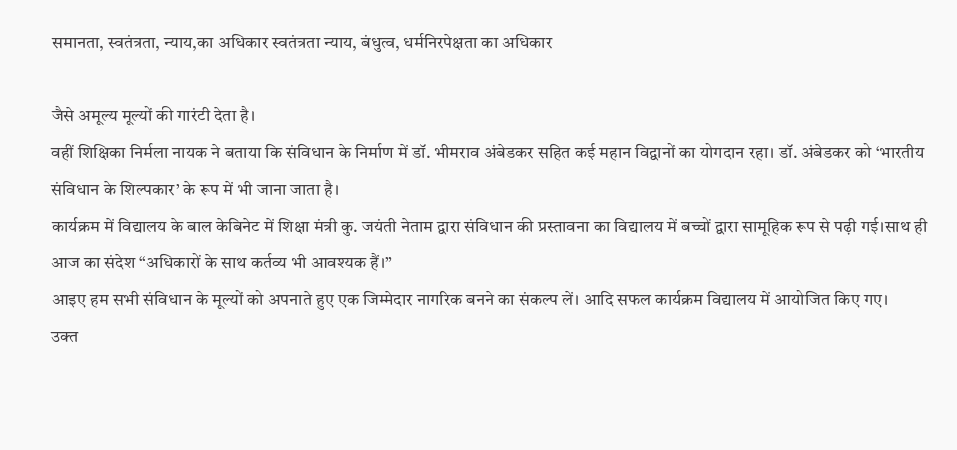समानता, स्वतंत्रता, न्याय,का अधिकार स्वतंत्रता न्याय, बंधुत्व, धर्मनिरपेक्षता का अधिकार

जैसे अमूल्य मूल्यों की गारंटी देता है।
वहीं शिक्षिका निर्मला नायक ने बताया कि संविधान के निर्माण में डॉ. भीमराव अंबेडकर सहित कई महान विद्वानों का योगदान रहा। डॉ. अंबेडकर को ‘भारतीय संविधान के शिल्पकार’ के रूप में भी जाना जाता है।
कार्यक्रम में विद्यालय के बाल केबिनेट में शिक्षा मंत्री कु. जयंती नेताम द्वारा संविधान की प्रस्तावना का विद्यालय में बच्चों द्वारा सामूहिक रूप से पढ़ी गई।साथ ही आज का संदेश “अधिकारों के साथ कर्तव्य भी आवश्यक हैं।”
आइए हम सभी संविधान के मूल्यों को अपनाते हुए एक जिम्मेदार नागरिक बनने का संकल्प लें। आदि सफल कार्यक्रम विद्यालय में आयोजित किए गए।
उक्त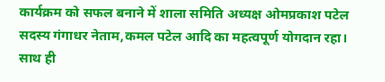कार्यक्रम को सफल बनाने में शाला समिति अध्यक्ष ओमप्रकाश पटेल सदस्य गंगाधर नेताम,कमल पटेल आदि का महत्वपूर्ण योगदान रहा। साथ ही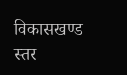विकासखण्ड स्तर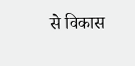से विकास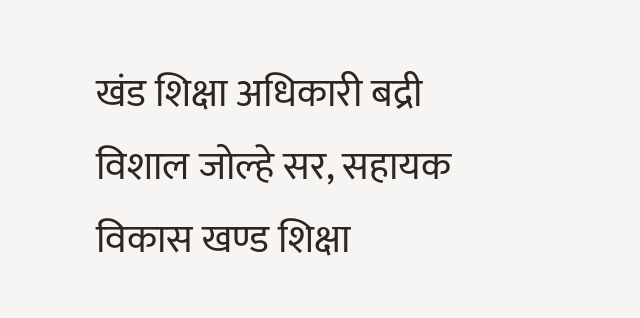खंड शिक्षा अधिकारी बद्री विशाल जोल्हे सर, सहायक विकास खण्ड शिक्षा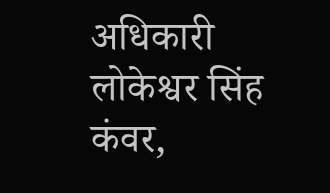अधिकारी लोकेश्वर सिंह कंवर,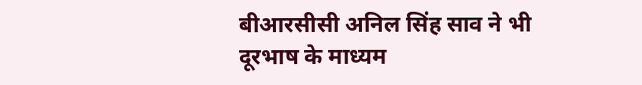बीआरसीसी अनिल सिंह साव ने भी दूरभाष के माध्यम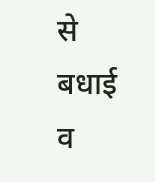से बधाई व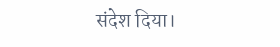संदेश दिया।